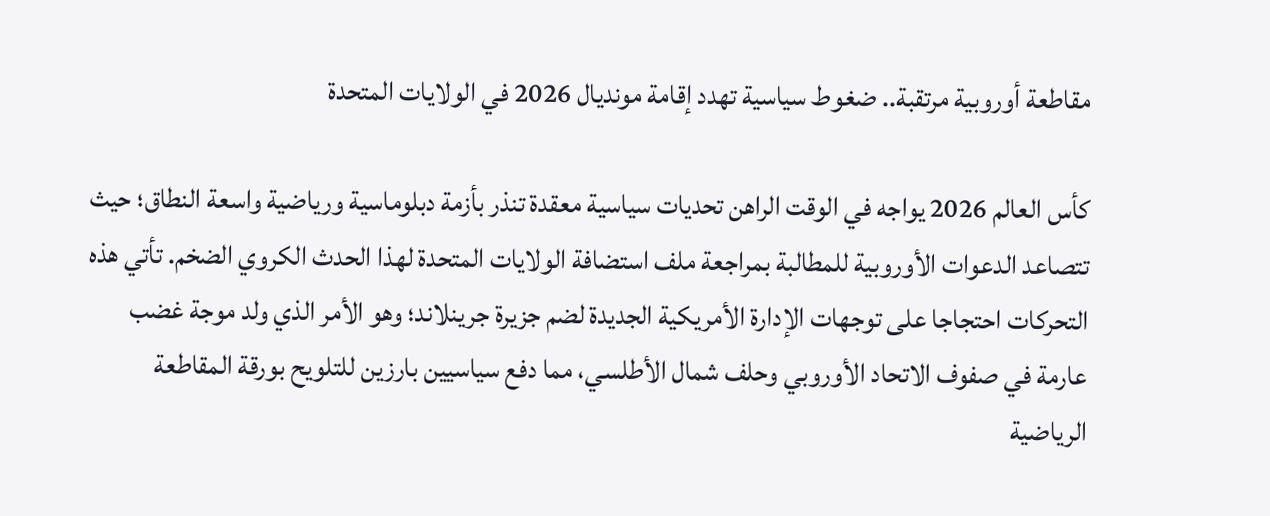مقاطعة أوروبية مرتقبة.. ضغوط سياسية تهدد إقامة مونديال 2026 في الولايات المتحدة

كأس العالم 2026 يواجه في الوقت الراهن تحديات سياسية معقدة تنذر بأزمة دبلوماسية ورياضية واسعة النطاق؛ حيث تتصاعد الدعوات الأوروبية للمطالبة بمراجعة ملف استضافة الولايات المتحدة لهذا الحدث الكروي الضخم. تأتي هذه التحركات احتجاجا على توجهات الإدارة الأمريكية الجديدة لضم جزيرة جرينلاند؛ وهو الأمر الذي ولد موجة غضب عارمة في صفوف الاتحاد الأوروبي وحلف شمال الأطلسي، مما دفع سياسيين بارزين للتلويح بورقة المقاطعة الرياضية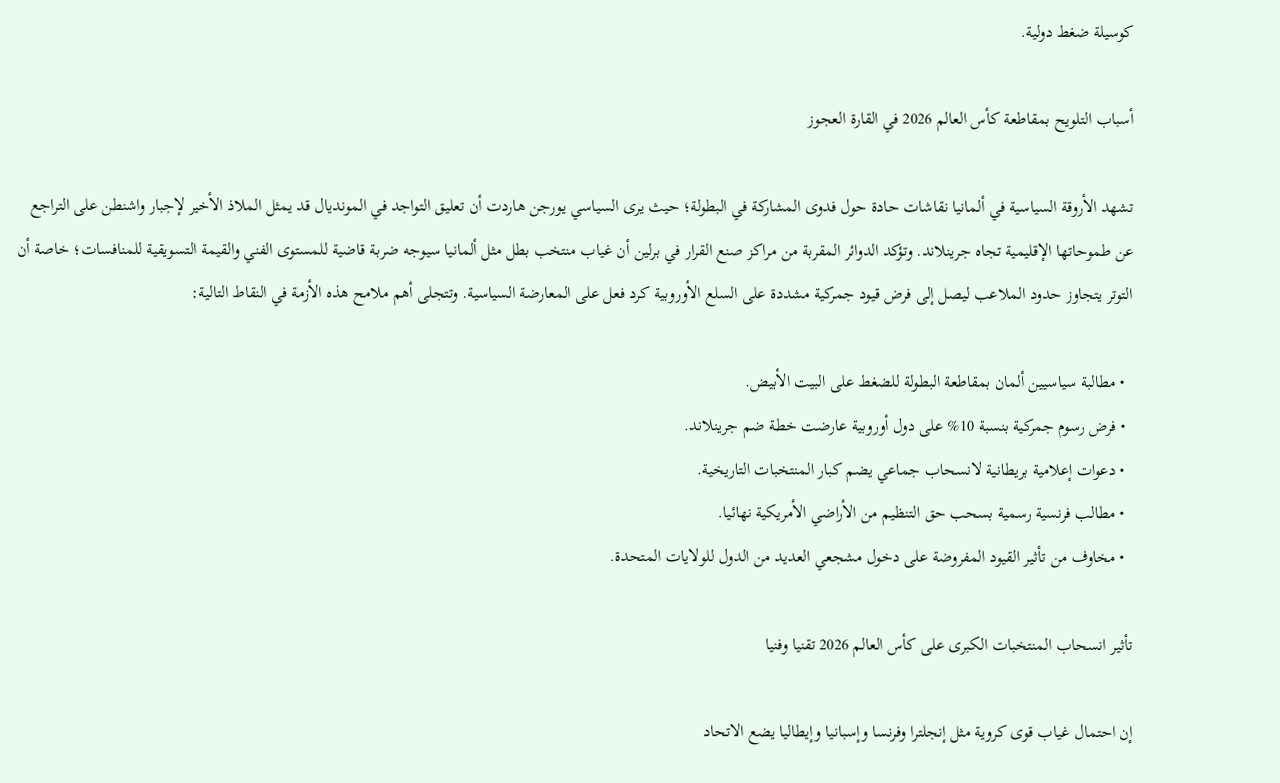كوسيلة ضغط دولية.

أسباب التلويح بمقاطعة كأس العالم 2026 في القارة العجوز

تشهد الأروقة السياسية في ألمانيا نقاشات حادة حول فدوى المشاركة في البطولة؛ حيث يرى السياسي يورجن هاردت أن تعليق التواجد في المونديال قد يمثل الملاذ الأخير لإجبار واشنطن على التراجع عن طموحاتها الإقليمية تجاه جرينلاند. وتؤكد الدوائر المقربة من مراكز صنع القرار في برلين أن غياب منتخب بطل مثل ألمانيا سيوجه ضربة قاضية للمستوى الفني والقيمة التسويقية للمنافسات؛ خاصة أن التوتر يتجاوز حدود الملاعب ليصل إلى فرض قيود جمركية مشددة على السلع الأوروبية كرد فعل على المعارضة السياسية. وتتجلى أهم ملامح هذه الأزمة في النقاط التالية:

  • مطالبة سياسيين ألمان بمقاطعة البطولة للضغط على البيت الأبيض.
  • فرض رسوم جمركية بنسبة 10% على دول أوروبية عارضت خطة ضم جرينلاند.
  • دعوات إعلامية بريطانية لانسحاب جماعي يضم كبار المنتخبات التاريخية.
  • مطالب فرنسية رسمية بسحب حق التنظيم من الأراضي الأمريكية نهائيا.
  • مخاوف من تأثير القيود المفروضة على دخول مشجعي العديد من الدول للولايات المتحدة.

تأثير انسحاب المنتخبات الكبرى على كأس العالم 2026 تقنيا وفنيا

إن احتمال غياب قوى كروية مثل إنجلترا وفرنسا وإسبانيا وإيطاليا يضع الاتحاد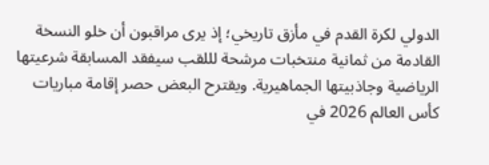الدولي لكرة القدم في مأزق تاريخي؛ إذ يرى مراقبون أن خلو النسخة القادمة من ثمانية منتخبات مرشحة لللقب سيفقد المسابقة شرعيتها الرياضية وجاذبيتها الجماهيرية. ويقترح البعض حصر إقامة مباريات كأس العالم 2026 في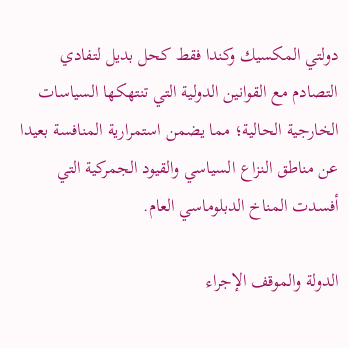دولتي المكسيك وكندا فقط كحل بديل لتفادي التصادم مع القوانين الدولية التي تنتهكها السياسات الخارجية الحالية؛ مما يضمن استمرارية المنافسة بعيدا عن مناطق النزاع السياسي والقيود الجمركية التي أفسدت المناخ الدبلوماسي العام.

الدولة والموقف الإجراء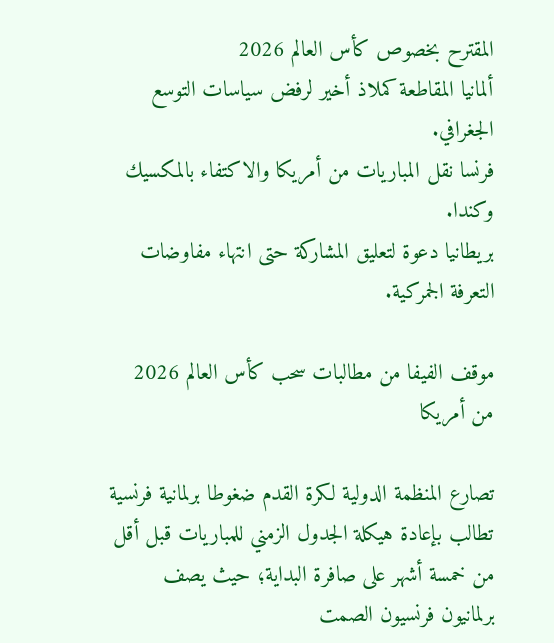المقترح بخصوص كأس العالم 2026
ألمانيا المقاطعة كملاذ أخير لرفض سياسات التوسع الجغرافي.
فرنسا نقل المباريات من أمريكا والاكتفاء بالمكسيك وكندا.
بريطانيا دعوة لتعليق المشاركة حتى انتهاء مفاوضات التعرفة الجمركية.

موقف الفيفا من مطالبات سحب كأس العالم 2026 من أمريكا

تصارع المنظمة الدولية لكرة القدم ضغوطا برلمانية فرنسية تطالب بإعادة هيكلة الجدول الزمني للمباريات قبل أقل من خمسة أشهر على صافرة البداية؛ حيث يصف برلمانيون فرنسيون الصمت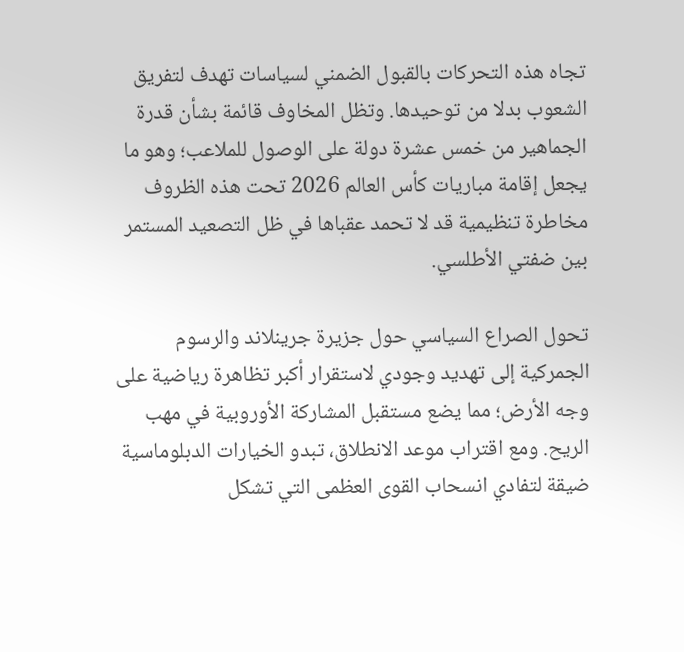تجاه هذه التحركات بالقبول الضمني لسياسات تهدف لتفريق الشعوب بدلا من توحيدها. وتظل المخاوف قائمة بشأن قدرة الجماهير من خمس عشرة دولة على الوصول للملاعب؛ وهو ما يجعل إقامة مباريات كأس العالم 2026 تحت هذه الظروف مخاطرة تنظيمية قد لا تحمد عقباها في ظل التصعيد المستمر بين ضفتي الأطلسي.

تحول الصراع السياسي حول جزيرة جرينلاند والرسوم الجمركية إلى تهديد وجودي لاستقرار أكبر تظاهرة رياضية على وجه الأرض؛ مما يضع مستقبل المشاركة الأوروبية في مهب الريح. ومع اقتراب موعد الانطلاق، تبدو الخيارات الدبلوماسية ضيقة لتفادي انسحاب القوى العظمى التي تشكل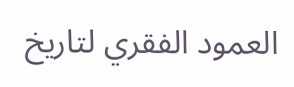العمود الفقري لتاريخ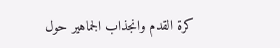كرة القدم وانجذاب الجماهير حول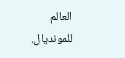العالم للمونديال.